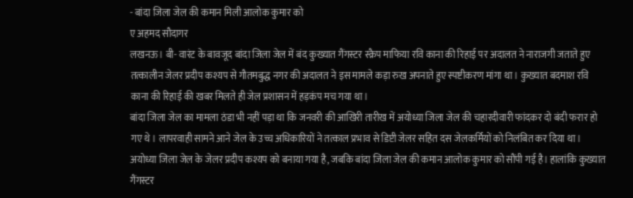- बांदा जिला जेल की कमान मिली आलोक कुमार को
ए अहमद सौदागर
लखनऊ। बी- वारंट के बावजूद बांदा जिला जेल में बंद कुख्यात गैंगस्टर स्क्रैप माफिया रवि काना की रिहाई पर अदालत ने नाराजगी जताते हुए तत्कालीन जेलर प्रदीप कश्यप से गौतमबुद्ध नगर की अदालत ने इस मामले कड़ा रुख अपनाते हुए स्पष्टीकरण मांगा था। कुख्यात बदमाश रवि काना की रिहाई की खबर मिलते ही जेल प्रशासन में हड़कंप मच गया था।
बांदा जिला जेल का मामला ठंडा भी नहीं पड़ा था कि जनवरी की आखिरी तारीख में अयोध्या जिला जेल की चहारदीवारी फांदकर दो बंदी फरार हो गए थे। लापरवाही सामने आने जेल के उच्च अधिकारियों ने तत्काल प्रभाव से डिप्टी जेलर सहित दस जेलकर्मियों को निलंबित कर दिया था।
अयोध्या जिला जेल के जेलर प्रदीप कश्यप को बनाया गया है, जबकि बांदा जिला जेल की कमान आलोक कुमार को सौंपी गई है। हालांकि कुख्यात गैंगस्टर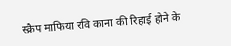स्क्रैप माफिया रवि काना की रिहाई होने के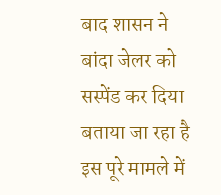बाद शासन ने बांदा जेलर को सस्पेंड कर दिया
बताया जा रहा है इस पूरे मामले में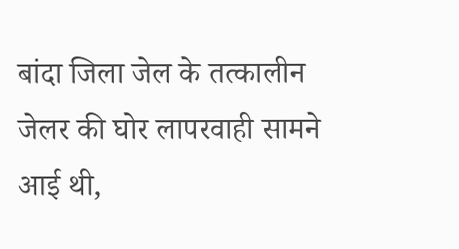बांदा जिला जेल के तत्कालीन जेलर की घोर लापरवाही सामने आई थी,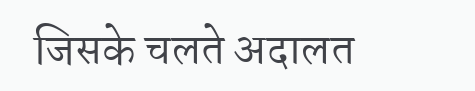जिसके चलते अदालत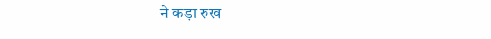ने कड़ा रुख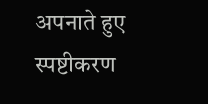अपनाते हुए स्पष्टीकरण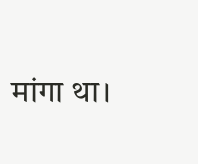मांगा था।